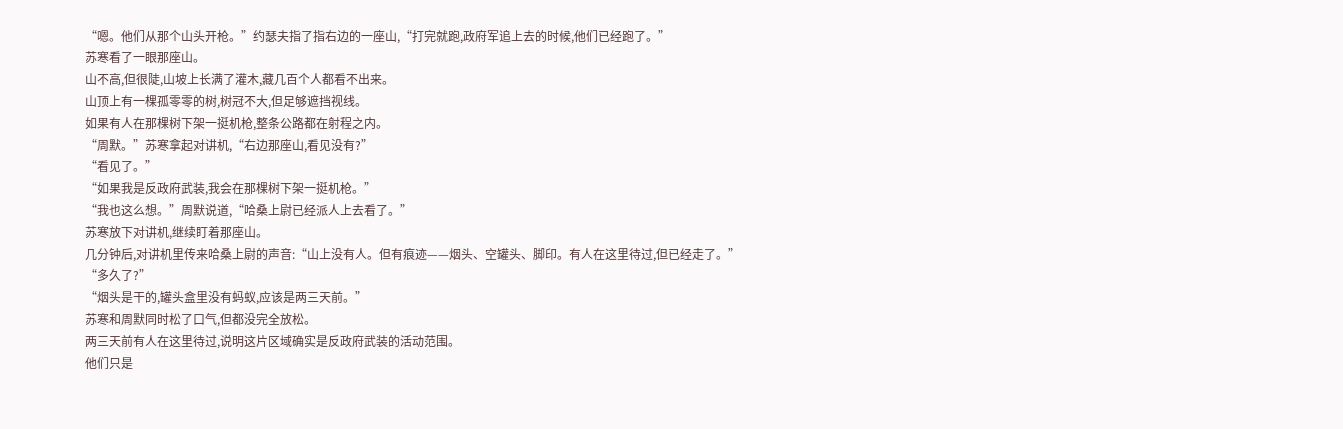“嗯。他们从那个山头开枪。”约瑟夫指了指右边的一座山,“打完就跑,政府军追上去的时候,他们已经跑了。”
苏寒看了一眼那座山。
山不高,但很陡,山坡上长满了灌木,藏几百个人都看不出来。
山顶上有一棵孤零零的树,树冠不大,但足够遮挡视线。
如果有人在那棵树下架一挺机枪,整条公路都在射程之内。
“周默。”苏寒拿起对讲机,“右边那座山,看见没有?”
“看见了。”
“如果我是反政府武装,我会在那棵树下架一挺机枪。”
“我也这么想。”周默说道,“哈桑上尉已经派人上去看了。”
苏寒放下对讲机,继续盯着那座山。
几分钟后,对讲机里传来哈桑上尉的声音:“山上没有人。但有痕迹——烟头、空罐头、脚印。有人在这里待过,但已经走了。”
“多久了?”
“烟头是干的,罐头盒里没有蚂蚁,应该是两三天前。”
苏寒和周默同时松了口气,但都没完全放松。
两三天前有人在这里待过,说明这片区域确实是反政府武装的活动范围。
他们只是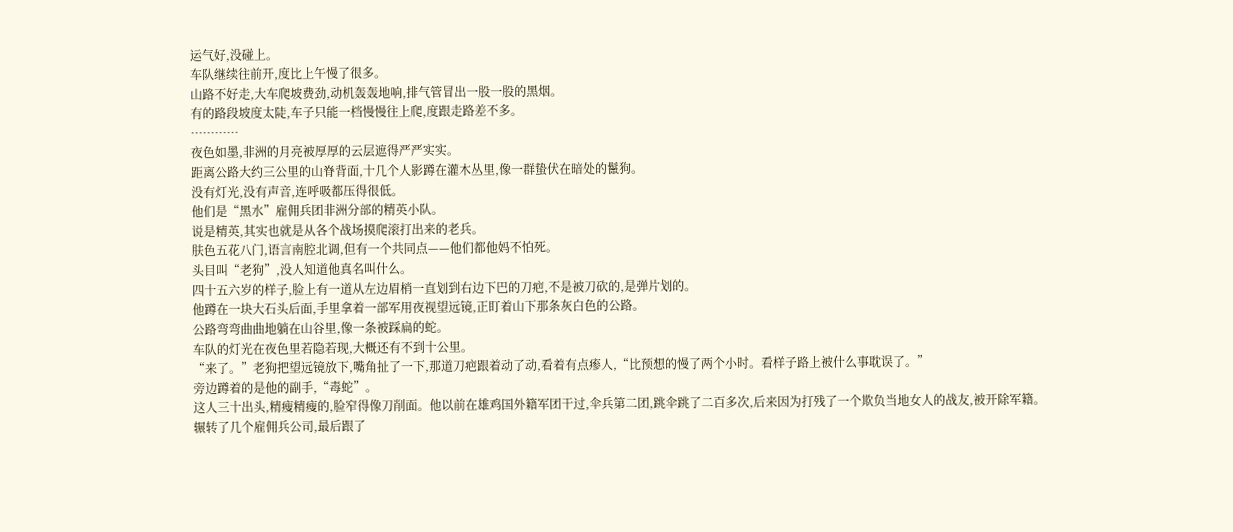运气好,没碰上。
车队继续往前开,度比上午慢了很多。
山路不好走,大车爬坡费劲,动机轰轰地响,排气管冒出一股一股的黑烟。
有的路段坡度太陡,车子只能一档慢慢往上爬,度跟走路差不多。
…………
夜色如墨,非洲的月亮被厚厚的云层遮得严严实实。
距离公路大约三公里的山脊背面,十几个人影蹲在灌木丛里,像一群蛰伏在暗处的鬣狗。
没有灯光,没有声音,连呼吸都压得很低。
他们是“黑水”雇佣兵团非洲分部的精英小队。
说是精英,其实也就是从各个战场摸爬滚打出来的老兵。
肤色五花八门,语言南腔北调,但有一个共同点——他们都他妈不怕死。
头目叫“老狗”,没人知道他真名叫什么。
四十五六岁的样子,脸上有一道从左边眉梢一直划到右边下巴的刀疤,不是被刀砍的,是弹片划的。
他蹲在一块大石头后面,手里拿着一部军用夜视望远镜,正盯着山下那条灰白色的公路。
公路弯弯曲曲地躺在山谷里,像一条被踩扁的蛇。
车队的灯光在夜色里若隐若现,大概还有不到十公里。
“来了。”老狗把望远镜放下,嘴角扯了一下,那道刀疤跟着动了动,看着有点瘆人,“比预想的慢了两个小时。看样子路上被什么事耽误了。”
旁边蹲着的是他的副手,“毒蛇”。
这人三十出头,精瘦精瘦的,脸窄得像刀削面。他以前在雄鸡国外籍军团干过,伞兵第二团,跳伞跳了二百多次,后来因为打残了一个欺负当地女人的战友,被开除军籍。
辗转了几个雇佣兵公司,最后跟了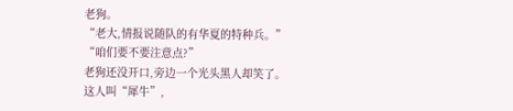老狗。
“老大,情报说随队的有华夏的特种兵。”
“咱们要不要注意点?”
老狗还没开口,旁边一个光头黑人却笑了。
这人叫“犀牛”,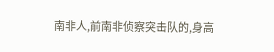南非人,前南非侦察突击队的,身高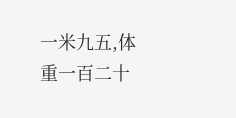一米九五,体重一百二十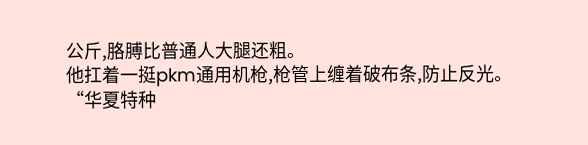公斤,胳膊比普通人大腿还粗。
他扛着一挺pkm通用机枪,枪管上缠着破布条,防止反光。
“华夏特种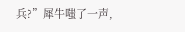兵?”犀牛嗤了一声,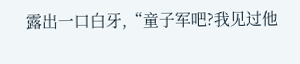露出一口白牙,“童子军吧?我见过他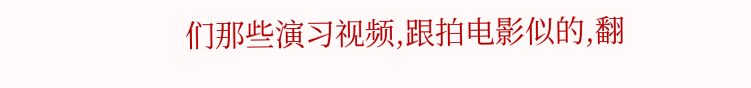们那些演习视频,跟拍电影似的,翻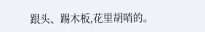跟头、踢木板,花里胡哨的。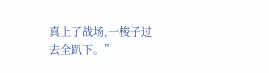真上了战场,一梭子过去全趴下。”